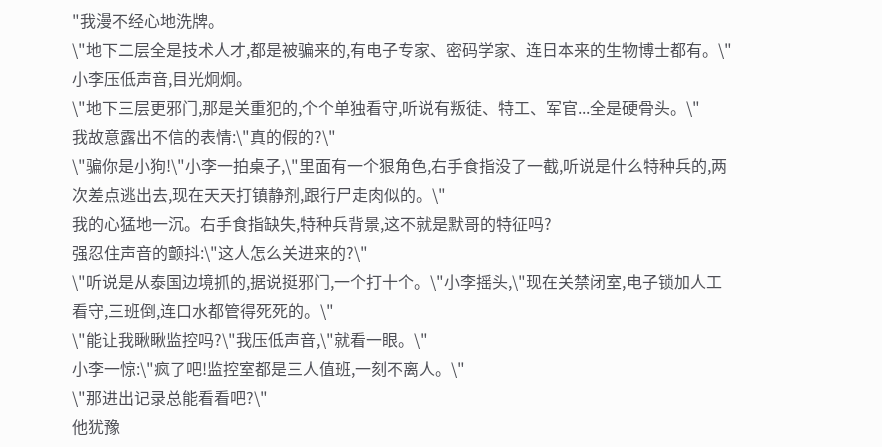"我漫不经心地洗牌。
\"地下二层全是技术人才,都是被骗来的,有电子专家、密码学家、连日本来的生物博士都有。\"小李压低声音,目光炯炯。
\"地下三层更邪门,那是关重犯的,个个单独看守,听说有叛徒、特工、军官...全是硬骨头。\"
我故意露出不信的表情:\"真的假的?\"
\"骗你是小狗!\"小李一拍桌子,\"里面有一个狠角色,右手食指没了一截,听说是什么特种兵的,两次差点逃出去,现在天天打镇静剂,跟行尸走肉似的。\"
我的心猛地一沉。右手食指缺失,特种兵背景,这不就是默哥的特征吗?
强忍住声音的颤抖:\"这人怎么关进来的?\"
\"听说是从泰国边境抓的,据说挺邪门,一个打十个。\"小李摇头,\"现在关禁闭室,电子锁加人工看守,三班倒,连口水都管得死死的。\"
\"能让我瞅瞅监控吗?\"我压低声音,\"就看一眼。\"
小李一惊:\"疯了吧!监控室都是三人值班,一刻不离人。\"
\"那进出记录总能看看吧?\"
他犹豫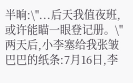半晌:\"...后天我值夜班,或许能瞄一眼登记册。\"
两天后,小李塞给我张皱巴巴的纸条:7月16日,李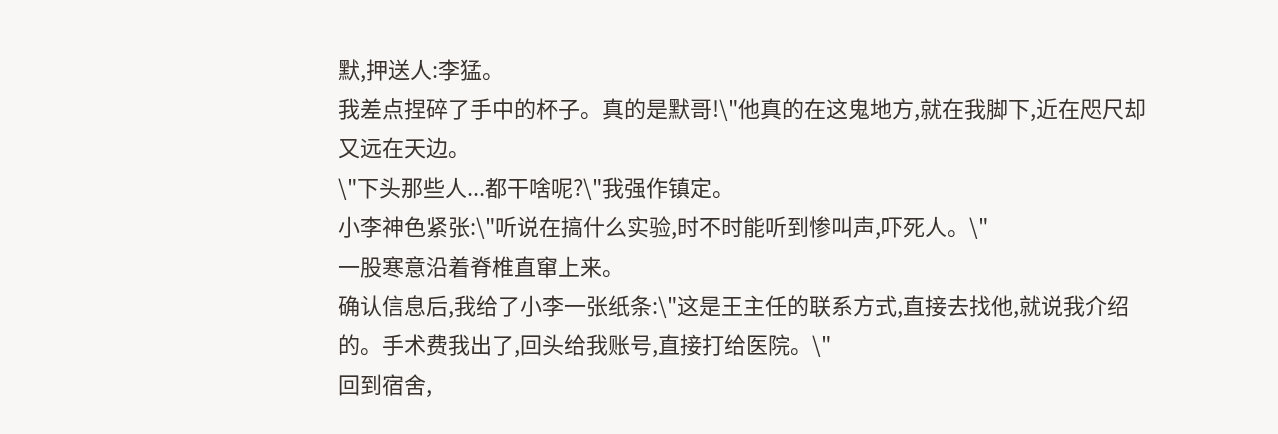默,押送人:李猛。
我差点捏碎了手中的杯子。真的是默哥!\"他真的在这鬼地方,就在我脚下,近在咫尺却又远在天边。
\"下头那些人...都干啥呢?\"我强作镇定。
小李神色紧张:\"听说在搞什么实验,时不时能听到惨叫声,吓死人。\"
一股寒意沿着脊椎直窜上来。
确认信息后,我给了小李一张纸条:\"这是王主任的联系方式,直接去找他,就说我介绍的。手术费我出了,回头给我账号,直接打给医院。\"
回到宿舍,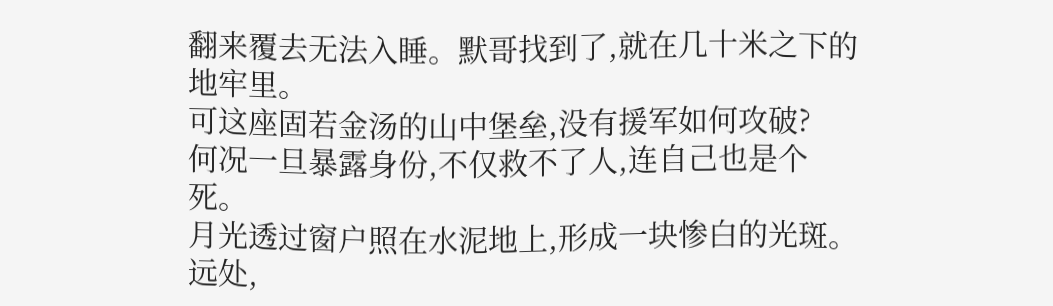翻来覆去无法入睡。默哥找到了,就在几十米之下的地牢里。
可这座固若金汤的山中堡垒,没有援军如何攻破?
何况一旦暴露身份,不仅救不了人,连自己也是个死。
月光透过窗户照在水泥地上,形成一块惨白的光斑。
远处,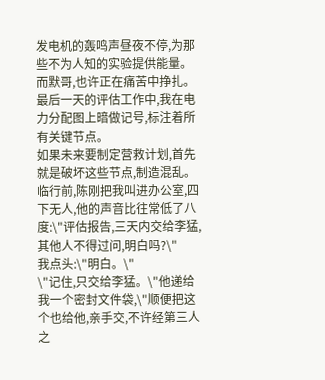发电机的轰鸣声昼夜不停,为那些不为人知的实验提供能量。
而默哥,也许正在痛苦中挣扎。
最后一天的评估工作中,我在电力分配图上暗做记号,标注着所有关键节点。
如果未来要制定营救计划,首先就是破坏这些节点,制造混乱。
临行前,陈刚把我叫进办公室,四下无人,他的声音比往常低了八度:\"评估报告,三天内交给李猛,其他人不得过问,明白吗?\"
我点头:\"明白。\"
\"记住,只交给李猛。\"他递给我一个密封文件袋,\"顺便把这个也给他,亲手交,不许经第三人之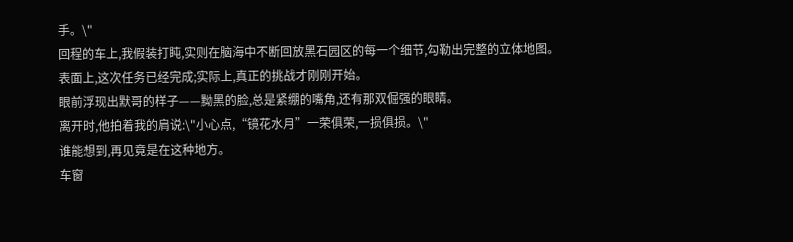手。\"
回程的车上,我假装打盹,实则在脑海中不断回放黑石园区的每一个细节,勾勒出完整的立体地图。
表面上,这次任务已经完成;实际上,真正的挑战才刚刚开始。
眼前浮现出默哥的样子——黝黑的脸,总是紧绷的嘴角,还有那双倔强的眼睛。
离开时,他拍着我的肩说:\"小心点,“镜花水月”一荣俱荣,一损俱损。\"
谁能想到,再见竟是在这种地方。
车窗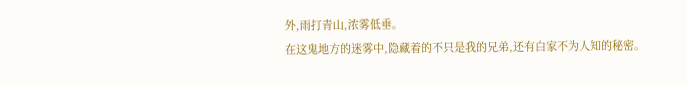外,雨打青山,浓雾低垂。
在这鬼地方的迷雾中,隐藏着的不只是我的兄弟,还有白家不为人知的秘密。